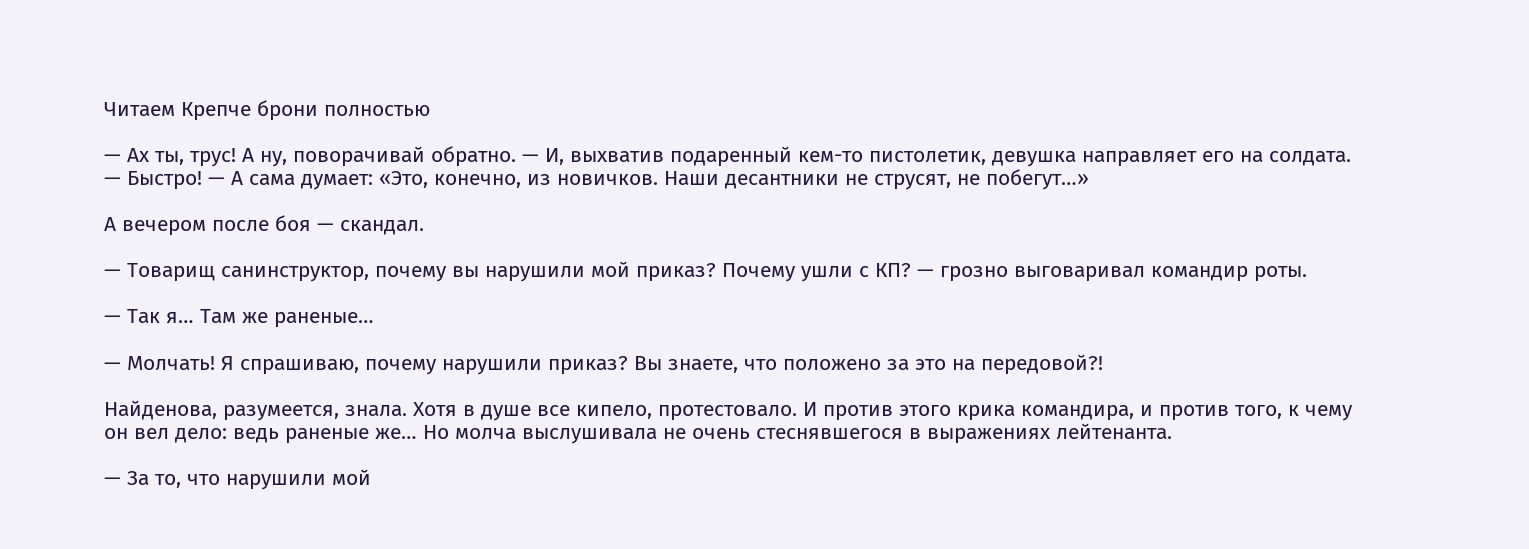Читаем Крепче брони полностью

— Ах ты, трус! А ну, поворачивай обратно. — И, выхватив подаренный кем-то пистолетик, девушка направляет его на солдата. — Быстро! — А сама думает: «Это, конечно, из новичков. Наши десантники не струсят, не побегут…»

А вечером после боя — скандал.

— Товарищ санинструктор, почему вы нарушили мой приказ? Почему ушли с КП? — грозно выговаривал командир роты.

— Так я… Там же раненые…

— Молчать! Я спрашиваю, почему нарушили приказ? Вы знаете, что положено за это на передовой?!

Найденова, разумеется, знала. Хотя в душе все кипело, протестовало. И против этого крика командира, и против того, к чему он вел дело: ведь раненые же… Но молча выслушивала не очень стеснявшегося в выражениях лейтенанта.

— За то, что нарушили мой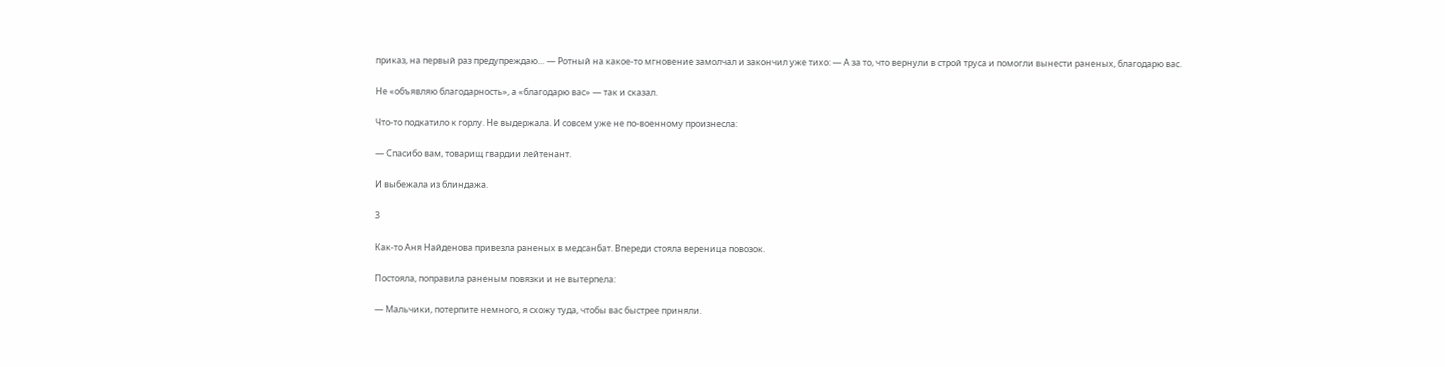приказ, на первый раз предупреждаю… — Ротный на какое-то мгновение замолчал и закончил уже тихо: — А за то, что вернули в строй труса и помогли вынести раненых, благодарю вас.

Не «объявляю благодарность», а «благодарю вас» — так и сказал.

Что-то подкатило к горлу. Не выдержала. И совсем уже не по-военному произнесла:

— Спасибо вам, товарищ гвардии лейтенант.

И выбежала из блиндажа.

3

Как-то Аня Найденова привезла раненых в медсанбат. Впереди стояла вереница повозок.

Постояла, поправила раненым повязки и не вытерпела:

— Мальчики, потерпите немного, я схожу туда, чтобы вас быстрее приняли.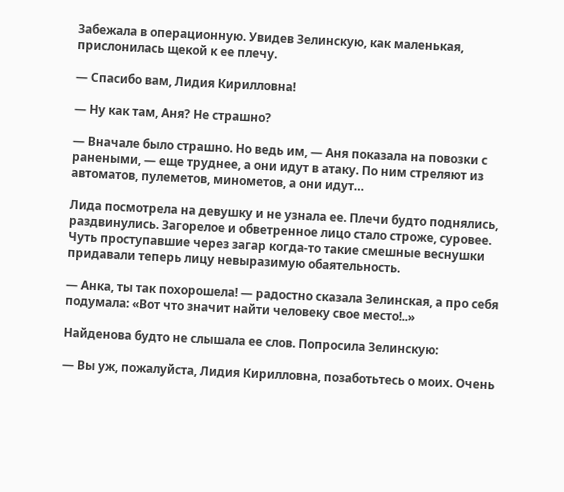Забежала в операционную. Увидев Зелинскую, как маленькая, прислонилась щекой к ее плечу.

— Спасибо вам, Лидия Кирилловна!

— Ну как там, Аня? Не страшно?

— Вначале было страшно. Но ведь им, — Аня показала на повозки с ранеными, — еще труднее, а они идут в атаку. По ним стреляют из автоматов, пулеметов, минометов, а они идут…

Лида посмотрела на девушку и не узнала ее. Плечи будто поднялись, раздвинулись. Загорелое и обветренное лицо стало строже, суровее. Чуть проступавшие через загар когда-то такие смешные веснушки придавали теперь лицу невыразимую обаятельность.

— Анка, ты так похорошела! — радостно сказала Зелинская, а про себя подумала: «Вот что значит найти человеку свое место!..»

Найденова будто не слышала ее слов. Попросила Зелинскую:

— Вы уж, пожалуйста, Лидия Кирилловна, позаботьтесь о моих. Очень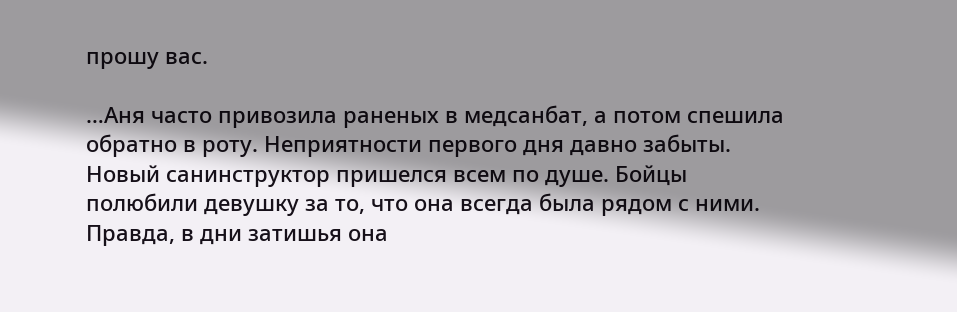прошу вас.

…Аня часто привозила раненых в медсанбат, а потом спешила обратно в роту. Неприятности первого дня давно забыты. Новый санинструктор пришелся всем по душе. Бойцы полюбили девушку за то, что она всегда была рядом с ними. Правда, в дни затишья она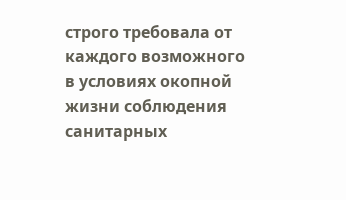строго требовала от каждого возможного в условиях окопной жизни соблюдения санитарных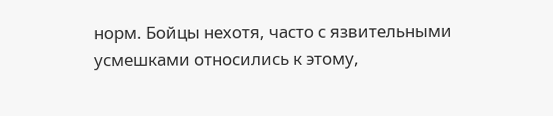норм. Бойцы нехотя, часто с язвительными усмешками относились к этому,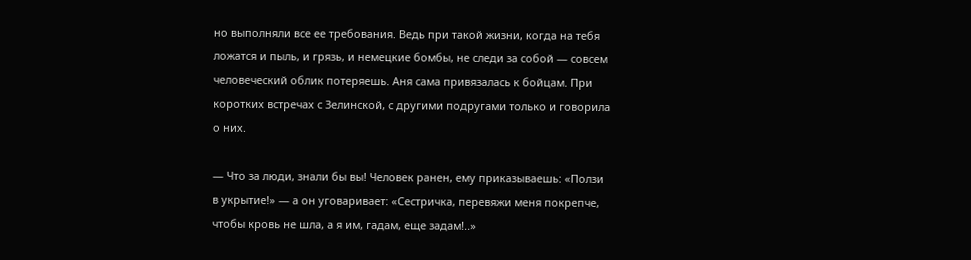но выполняли все ее требования. Ведь при такой жизни, когда на тебя ложатся и пыль, и грязь, и немецкие бомбы, не следи за собой — совсем человеческий облик потеряешь. Аня сама привязалась к бойцам. При коротких встречах с Зелинской, с другими подругами только и говорила о них.

— Что за люди, знали бы вы! Человек ранен, ему приказываешь: «Ползи в укрытие!» — а он уговаривает: «Сестричка, перевяжи меня покрепче, чтобы кровь не шла, а я им, гадам, еще задам!..»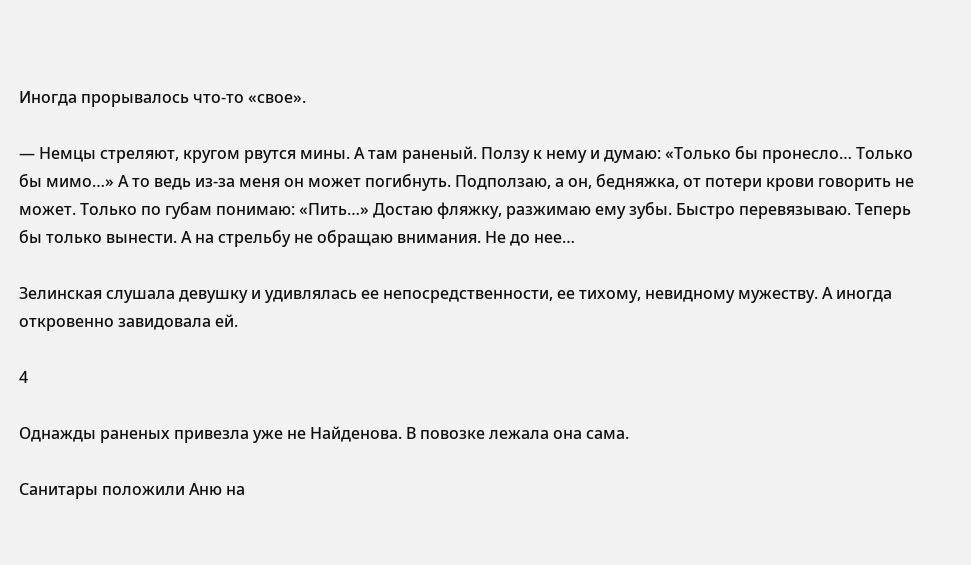Иногда прорывалось что-то «свое».

— Немцы стреляют, кругом рвутся мины. А там раненый. Ползу к нему и думаю: «Только бы пронесло… Только бы мимо…» А то ведь из-за меня он может погибнуть. Подползаю, а он, бедняжка, от потери крови говорить не может. Только по губам понимаю: «Пить…» Достаю фляжку, разжимаю ему зубы. Быстро перевязываю. Теперь бы только вынести. А на стрельбу не обращаю внимания. Не до нее…

Зелинская слушала девушку и удивлялась ее непосредственности, ее тихому, невидному мужеству. А иногда откровенно завидовала ей.

4

Однажды раненых привезла уже не Найденова. В повозке лежала она сама.

Санитары положили Аню на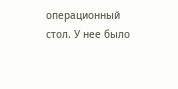операционный стол. У нее было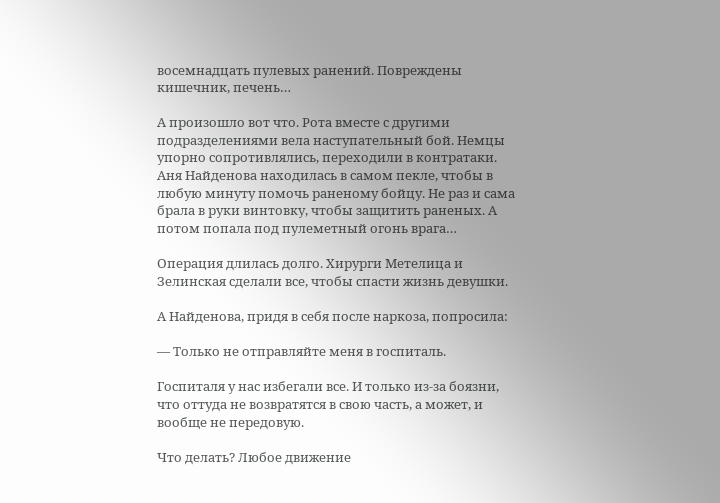восемнадцать пулевых ранений. Повреждены кишечник, печень…

А произошло вот что. Рота вместе с другими подразделениями вела наступательный бой. Немцы упорно сопротивлялись, переходили в контратаки. Аня Найденова находилась в самом пекле, чтобы в любую минуту помочь раненому бойцу. Не раз и сама брала в руки винтовку, чтобы защитить раненых. А потом попала под пулеметный огонь врага…

Операция длилась долго. Хирурги Метелица и Зелинская сделали все, чтобы спасти жизнь девушки.

А Найденова, придя в себя после наркоза, попросила:

— Только не отправляйте меня в госпиталь.

Госпиталя у нас избегали все. И только из-за боязни, что оттуда не возвратятся в свою часть, а может, и вообще не передовую.

Что делать? Любое движение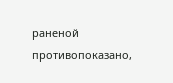раненой противопоказано,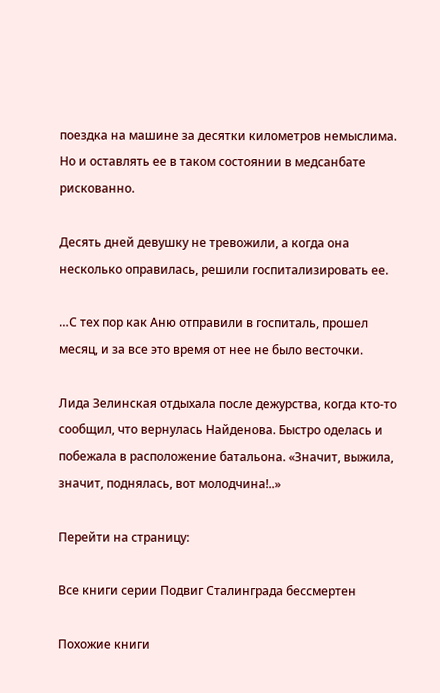поездка на машине за десятки километров немыслима. Но и оставлять ее в таком состоянии в медсанбате рискованно.

Десять дней девушку не тревожили, а когда она несколько оправилась, решили госпитализировать ее.

…С тех пор как Аню отправили в госпиталь, прошел месяц, и за все это время от нее не было весточки.

Лида Зелинская отдыхала после дежурства, когда кто-то сообщил, что вернулась Найденова. Быстро оделась и побежала в расположение батальона. «Значит, выжила, значит, поднялась, вот молодчина!..»

Перейти на страницу:

Все книги серии Подвиг Сталинграда бессмертен

Похожие книги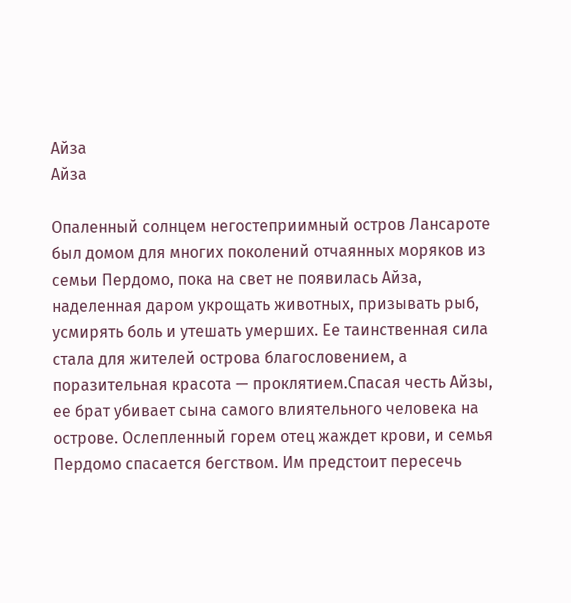Айза
Айза

Опаленный солнцем негостеприимный остров Лансароте был домом для многих поколений отчаянных моряков из семьи Пердомо, пока на свет не появилась Айза, наделенная даром укрощать животных, призывать рыб, усмирять боль и утешать умерших. Ее таинственная сила стала для жителей острова благословением, а поразительная красота — проклятием.Спасая честь Айзы, ее брат убивает сына самого влиятельного человека на острове. Ослепленный горем отец жаждет крови, и семья Пердомо спасается бегством. Им предстоит пересечь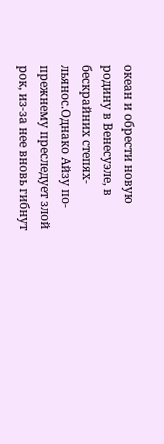океан и обрести новую родину в Венесуэле, в бескрайних степях-льянос.Однако Айзу по-прежнему преследует злой рок, из-за нее вновь гибнут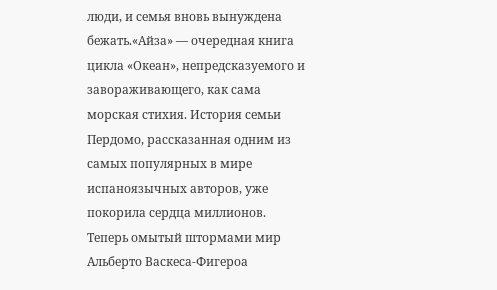люди, и семья вновь вынуждена бежать.«Айза» — очередная книга цикла «Океан», непредсказуемого и завораживающего, как сама морская стихия. История семьи Пердомо, рассказанная одним из самых популярных в мире испаноязычных авторов, уже покорила сердца миллионов. Теперь омытый штормами мир Альберто Васкеса-Фигероа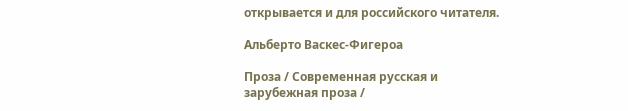открывается и для российского читателя.

Альберто Васкес-Фигероа

Проза / Современная русская и зарубежная проза /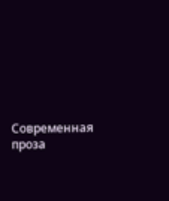Современная проза